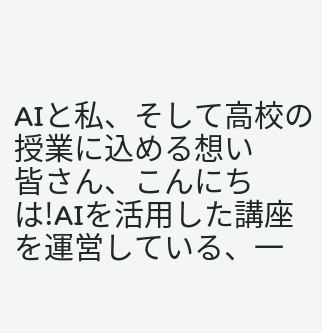AIと私、そして高校の授業に込める想い
皆さん、こんにちは!AIを活用した講座を運営している、一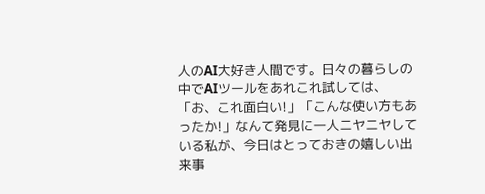人のAI大好き人間です。日々の暮らしの中でAIツールをあれこれ試しては、「お、これ面白い!」「こんな使い方もあったか!」なんて発見に一人ニヤニヤしている私が、今日はとっておきの嬉しい出来事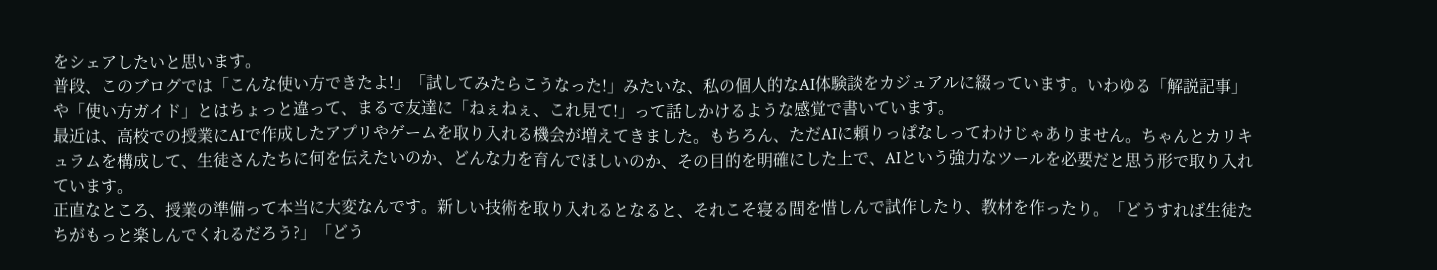をシェアしたいと思います。
普段、このブログでは「こんな使い方できたよ!」「試してみたらこうなった!」みたいな、私の個人的なAI体験談をカジュアルに綴っています。いわゆる「解説記事」や「使い方ガイド」とはちょっと違って、まるで友達に「ねぇねぇ、これ見て!」って話しかけるような感覚で書いています。
最近は、高校での授業にAIで作成したアプリやゲームを取り入れる機会が増えてきました。もちろん、ただAIに頼りっぱなしってわけじゃありません。ちゃんとカリキュラムを構成して、生徒さんたちに何を伝えたいのか、どんな力を育んでほしいのか、その目的を明確にした上で、AIという強力なツールを必要だと思う形で取り入れています。
正直なところ、授業の準備って本当に大変なんです。新しい技術を取り入れるとなると、それこそ寝る間を惜しんで試作したり、教材を作ったり。「どうすれば生徒たちがもっと楽しんでくれるだろう?」「どう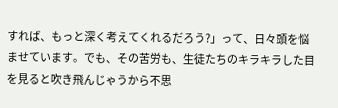すれば、もっと深く考えてくれるだろう?」って、日々頭を悩ませています。でも、その苦労も、生徒たちのキラキラした目を見ると吹き飛んじゃうから不思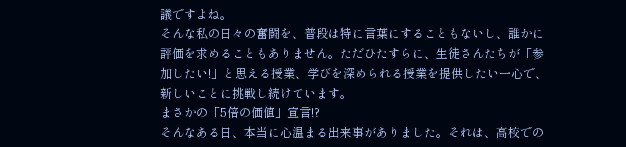議ですよね。
そんな私の日々の奮闘を、普段は特に言葉にすることもないし、誰かに評価を求めることもありません。ただひたすらに、生徒さんたちが「参加したい!」と思える授業、学びを深められる授業を提供したい一心で、新しいことに挑戦し続けています。
まさかの「5倍の価値」宣言!?
そんなある日、本当に心温まる出来事がありました。それは、高校での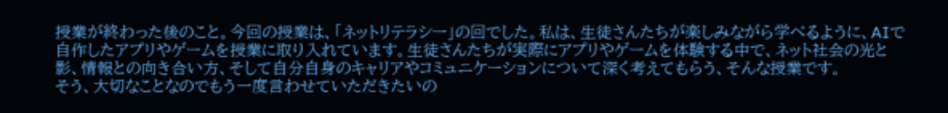授業が終わった後のこと。今回の授業は、「ネットリテラシー」の回でした。私は、生徒さんたちが楽しみながら学べるように、AIで自作したアプリやゲームを授業に取り入れています。生徒さんたちが実際にアプリやゲームを体験する中で、ネット社会の光と影、情報との向き合い方、そして自分自身のキャリアやコミュニケーションについて深く考えてもらう、そんな授業です。
そう、大切なことなのでもう一度言わせていただきたいの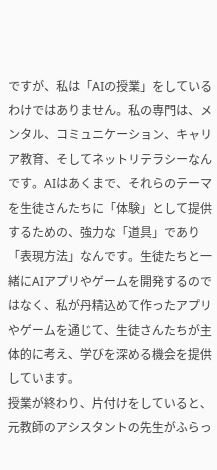ですが、私は「AIの授業」をしているわけではありません。私の専門は、メンタル、コミュニケーション、キャリア教育、そしてネットリテラシーなんです。AIはあくまで、それらのテーマを生徒さんたちに「体験」として提供するための、強力な「道具」であり「表現方法」なんです。生徒たちと一緒にAIアプリやゲームを開発するのではなく、私が丹精込めて作ったアプリやゲームを通じて、生徒さんたちが主体的に考え、学びを深める機会を提供しています。
授業が終わり、片付けをしていると、元教師のアシスタントの先生がふらっ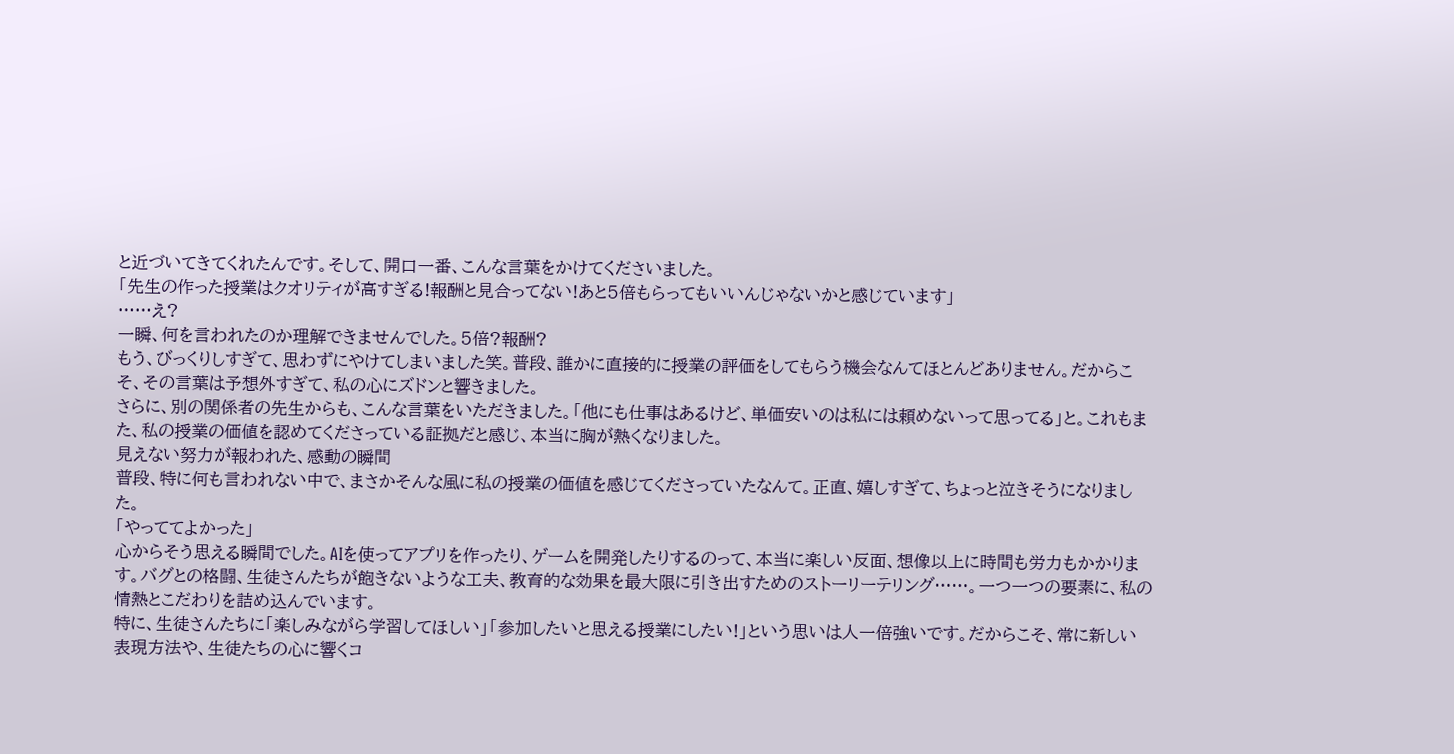と近づいてきてくれたんです。そして、開口一番、こんな言葉をかけてくださいました。
「先生の作った授業はクオリティが高すぎる!報酬と見合ってない!あと5倍もらってもいいんじゃないかと感じています」
……え?
一瞬、何を言われたのか理解できませんでした。5倍?報酬?
もう、びっくりしすぎて、思わずにやけてしまいました笑。普段、誰かに直接的に授業の評価をしてもらう機会なんてほとんどありません。だからこそ、その言葉は予想外すぎて、私の心にズドンと響きました。
さらに、別の関係者の先生からも、こんな言葉をいただきました。「他にも仕事はあるけど、単価安いのは私には頼めないって思ってる」と。これもまた、私の授業の価値を認めてくださっている証拠だと感じ、本当に胸が熱くなりました。
見えない努力が報われた、感動の瞬間
普段、特に何も言われない中で、まさかそんな風に私の授業の価値を感じてくださっていたなんて。正直、嬉しすぎて、ちょっと泣きそうになりました。
「やっててよかった」
心からそう思える瞬間でした。AIを使ってアプリを作ったり、ゲームを開発したりするのって、本当に楽しい反面、想像以上に時間も労力もかかります。バグとの格闘、生徒さんたちが飽きないような工夫、教育的な効果を最大限に引き出すためのストーリーテリング……。一つ一つの要素に、私の情熱とこだわりを詰め込んでいます。
特に、生徒さんたちに「楽しみながら学習してほしい」「参加したいと思える授業にしたい!」という思いは人一倍強いです。だからこそ、常に新しい表現方法や、生徒たちの心に響くコ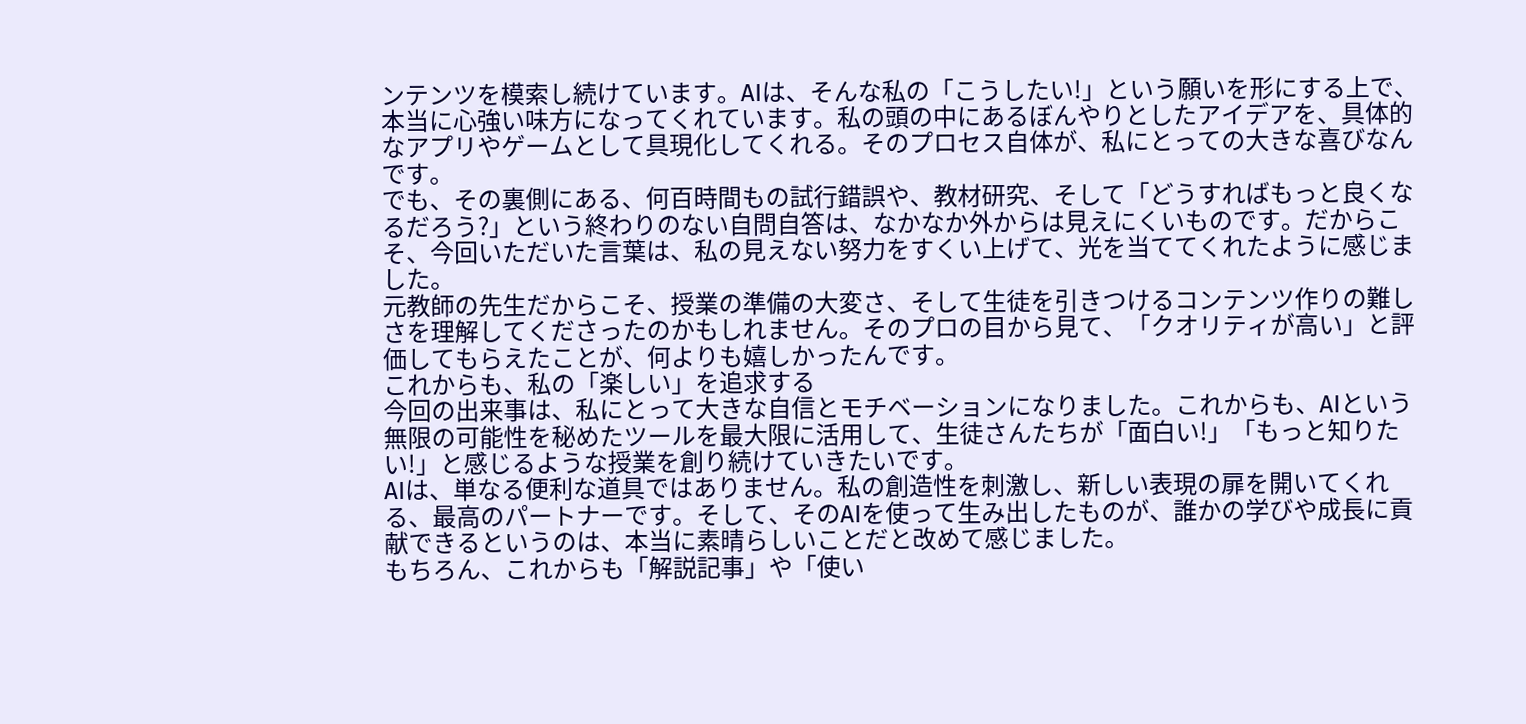ンテンツを模索し続けています。AIは、そんな私の「こうしたい!」という願いを形にする上で、本当に心強い味方になってくれています。私の頭の中にあるぼんやりとしたアイデアを、具体的なアプリやゲームとして具現化してくれる。そのプロセス自体が、私にとっての大きな喜びなんです。
でも、その裏側にある、何百時間もの試行錯誤や、教材研究、そして「どうすればもっと良くなるだろう?」という終わりのない自問自答は、なかなか外からは見えにくいものです。だからこそ、今回いただいた言葉は、私の見えない努力をすくい上げて、光を当ててくれたように感じました。
元教師の先生だからこそ、授業の準備の大変さ、そして生徒を引きつけるコンテンツ作りの難しさを理解してくださったのかもしれません。そのプロの目から見て、「クオリティが高い」と評価してもらえたことが、何よりも嬉しかったんです。
これからも、私の「楽しい」を追求する
今回の出来事は、私にとって大きな自信とモチベーションになりました。これからも、AIという無限の可能性を秘めたツールを最大限に活用して、生徒さんたちが「面白い!」「もっと知りたい!」と感じるような授業を創り続けていきたいです。
AIは、単なる便利な道具ではありません。私の創造性を刺激し、新しい表現の扉を開いてくれる、最高のパートナーです。そして、そのAIを使って生み出したものが、誰かの学びや成長に貢献できるというのは、本当に素晴らしいことだと改めて感じました。
もちろん、これからも「解説記事」や「使い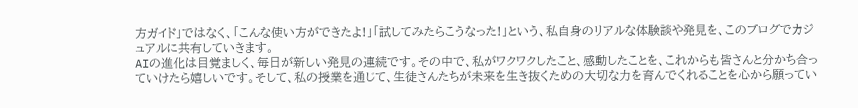方ガイド」ではなく、「こんな使い方ができたよ!」「試してみたらこうなった!」という、私自身のリアルな体験談や発見を、このブログでカジュアルに共有していきます。
AIの進化は目覚ましく、毎日が新しい発見の連続です。その中で、私がワクワクしたこと、感動したことを、これからも皆さんと分かち合っていけたら嬉しいです。そして、私の授業を通じて、生徒さんたちが未来を生き抜くための大切な力を育んでくれることを心から願ってい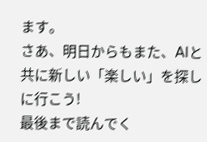ます。
さあ、明日からもまた、AIと共に新しい「楽しい」を探しに行こう!
最後まで読んでく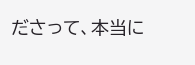ださって、本当に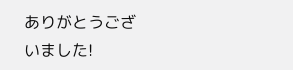ありがとうございました!